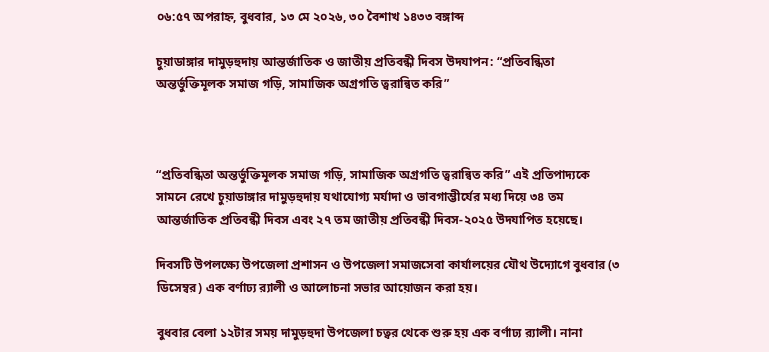০৬:৫৭ অপরাহ্ন, বুধবার, ১৩ মে ২০২৬, ৩০ বৈশাখ ১৪৩৩ বঙ্গাব্দ

চুয়াডাঙ্গার দামুড়হুদায় আন্তর্জাতিক ও জাতীয় প্রতিবন্ধী দিবস উদযাপন: “প্রতিবন্ধিতা অন্তর্ভুক্তিমূলক সমাজ গড়ি, সামাজিক অগ্রগতি ত্বরান্বিত করি”



“প্রতিবন্ধিতা অন্তর্ভুক্তিমূলক সমাজ গড়ি, সামাজিক অগ্রগতি ত্বরান্বিত করি” এই প্রতিপাদ্যকে সামনে রেখে চুয়াডাঙ্গার দামুড়হুদায় যথাযোগ্য মর্যাদা ও ভাবগাম্ভীর্যের মধ্য দিয়ে ৩৪ তম আন্তর্জাতিক প্রতিবন্ধী দিবস এবং ২৭ তম জাতীয় প্রতিবন্ধী দিবস-২০২৫ উদযাপিত হয়েছে।

দিবসটি উপলক্ষ্যে উপজেলা প্রশাসন ও উপজেলা সমাজসেবা কার্যালয়ের যৌথ উদ্যোগে বুধবার (৩ ডিসেম্বর) এক বর্ণাঢ্য র‍্যালী ও আলোচনা সভার আয়োজন করা হয়।

বুধবার বেলা ১২টার সময় দামুড়হুদা উপজেলা চত্বর থেকে শুরু হয় এক বর্ণাঢ্য র‍্যালী। নানা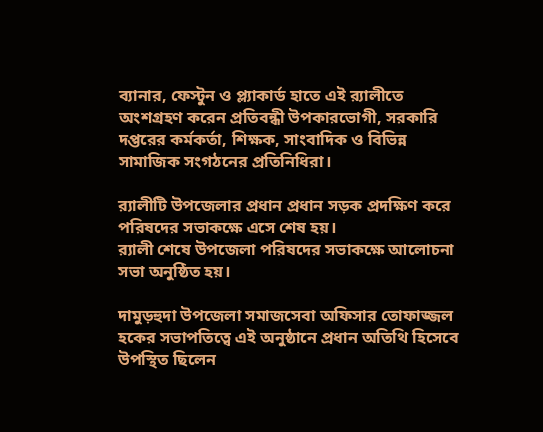ব্যানার, ফেস্টুন ও প্ল্যাকার্ড হাতে এই র‍্যালীতে অংশগ্রহণ করেন প্রতিবন্ধী উপকারভোগী, সরকারি দপ্তরের কর্মকর্তা, শিক্ষক, সাংবাদিক ও বিভিন্ন সামাজিক সংগঠনের প্রতিনিধিরা।

র‍্যালীটি উপজেলার প্রধান প্রধান সড়ক প্রদক্ষিণ করে পরিষদের সভাকক্ষে এসে শেষ হয়।
র‍্যালী শেষে উপজেলা পরিষদের সভাকক্ষে আলোচনা সভা অনুষ্ঠিত হয়।

দামুড়হুদা উপজেলা সমাজসেবা অফিসার তোফাজ্জল হকের সভাপতিত্বে এই অনুষ্ঠানে প্রধান অতিথি হিসেবে উপস্থিত ছিলেন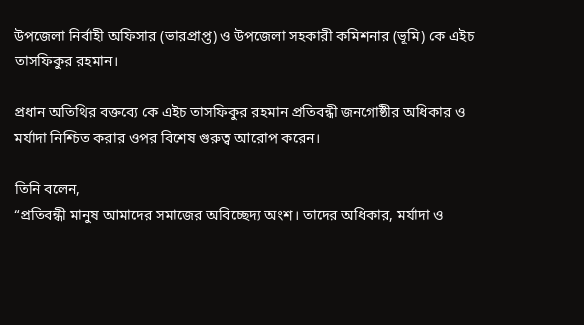উপজেলা নির্বাহী অফিসার (ভারপ্রাপ্ত) ও উপজেলা সহকারী কমিশনার (ভূমি) কে এইচ তাসফিকুর রহমান।

প্রধান অতিথির বক্তব্যে কে এইচ তাসফিকুর রহমান প্রতিবন্ধী জনগোষ্ঠীর অধিকার ও মর্যাদা নিশ্চিত করার ওপর বিশেষ গুরুত্ব আরোপ করেন।

তিনি বলেন,
“প্রতিবন্ধী মানুষ আমাদের সমাজের অবিচ্ছেদ্য অংশ। তাদের অধিকার, মর্যাদা ও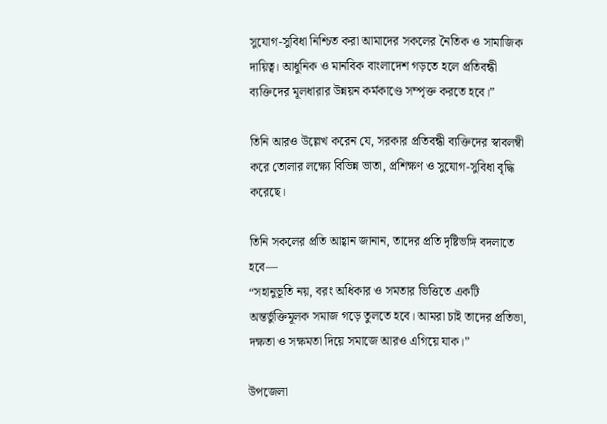সুযোগ-সুবিধা নিশ্চিত করা আমাদের সকলের নৈতিক ও সামাজিক দায়িত্ব। আধুনিক ও মানবিক বাংলাদেশ গড়তে হলে প্রতিবন্ধী ব্যক্তিদের মূলধারার উন্নয়ন কর্মকাণ্ডে সম্পৃক্ত করতে হবে।”

তিনি আরও উল্লেখ করেন যে, সরকার প্রতিবন্ধী ব্যক্তিদের স্বাবলম্বী করে তোলার লক্ষ্যে বিভিন্ন ভাতা, প্রশিক্ষণ ও সুযোগ-সুবিধা বৃদ্ধি করেছে।

তিনি সকলের প্রতি আহ্বান জানান, তাদের প্রতি দৃষ্টিভঙ্গি বদলাতে হবে—
“সহানুভূতি নয়, বরং অধিকার ও সমতার ভিত্তিতে একটি অন্তর্ভুক্তিমূলক সমাজ গড়ে তুলতে হবে। আমরা চাই তাদের প্রতিভা, দক্ষতা ও সক্ষমতা দিয়ে সমাজে আরও এগিয়ে যাক।”

উপজেলা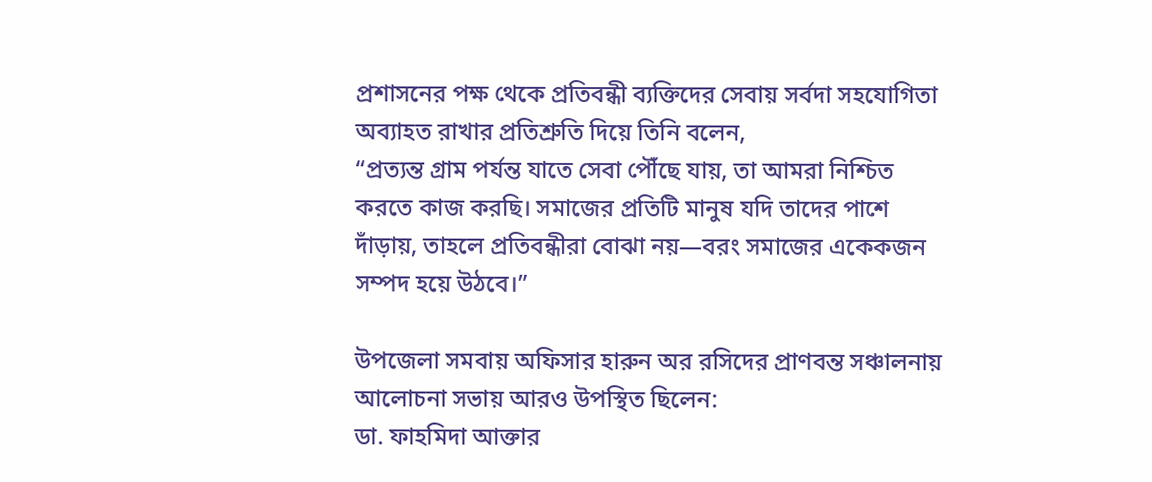প্রশাসনের পক্ষ থেকে প্রতিবন্ধী ব্যক্তিদের সেবায় সর্বদা সহযোগিতা অব্যাহত রাখার প্রতিশ্রুতি দিয়ে তিনি বলেন,
“প্রত্যন্ত গ্রাম পর্যন্ত যাতে সেবা পৌঁছে যায়, তা আমরা নিশ্চিত করতে কাজ করছি। সমাজের প্রতিটি মানুষ যদি তাদের পাশে দাঁড়ায়, তাহলে প্রতিবন্ধীরা বোঝা নয়—বরং সমাজের একেকজন সম্পদ হয়ে উঠবে।”

উপজেলা সমবায় অফিসার হারুন অর রসিদের প্রাণবন্ত সঞ্চালনায় আলোচনা সভায় আরও উপস্থিত ছিলেন:
ডা. ফাহমিদা আক্তার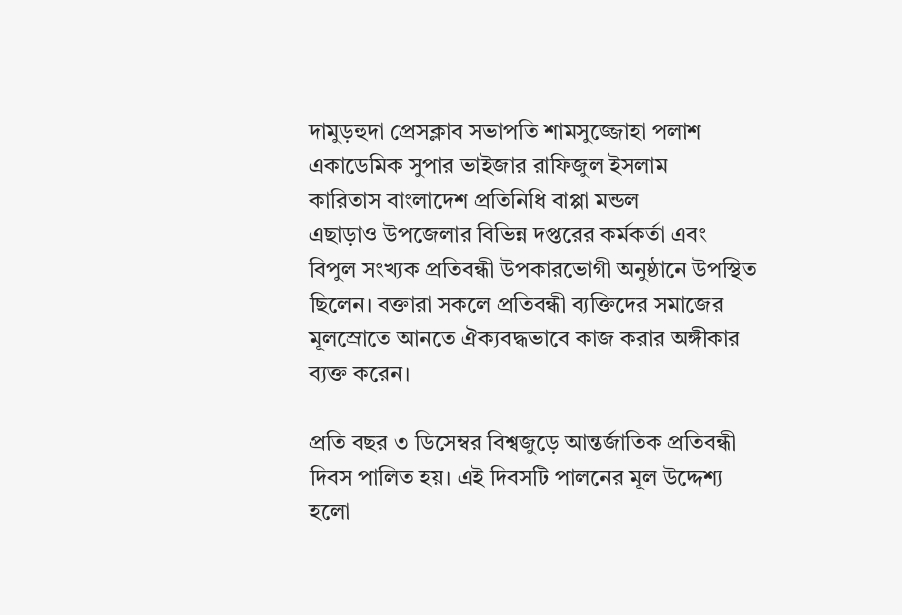দামুড়হুদা প্রেসক্লাব সভাপতি শামসুজ্জোহা পলাশ
একাডেমিক সুপার ভাইজার রাফিজুল ইসলাম
কারিতাস বাংলাদেশ প্রতিনিধি বাপ্পা মন্ডল
এছাড়াও উপজেলার বিভিন্ন দপ্তরের কর্মকর্তা এবং বিপুল সংখ্যক প্রতিবন্ধী উপকারভোগী অনুষ্ঠানে উপস্থিত ছিলেন। বক্তারা সকলে প্রতিবন্ধী ব্যক্তিদের সমাজের মূলস্রোতে আনতে ঐক্যবদ্ধভাবে কাজ করার অঙ্গীকার ব্যক্ত করেন।

প্রতি বছর ৩ ডিসেম্বর বিশ্বজুড়ে আন্তর্জাতিক প্রতিবন্ধী দিবস পালিত হয়। এই দিবসটি পালনের মূল উদ্দেশ্য হলো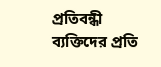প্রতিবন্ধী ব্যক্তিদের প্রতি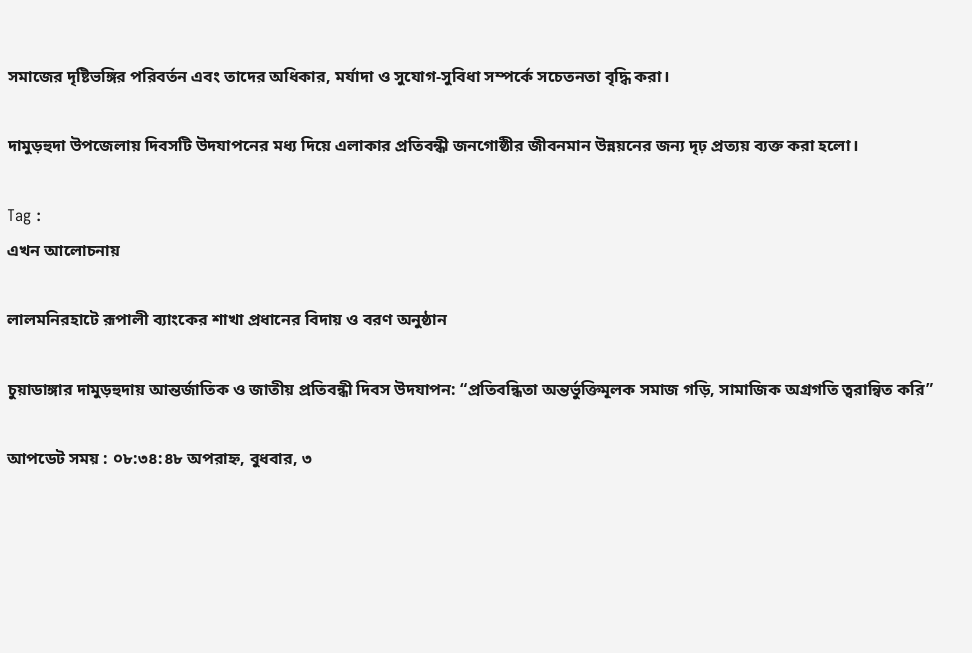সমাজের দৃষ্টিভঙ্গির পরিবর্তন এবং তাদের অধিকার, মর্যাদা ও সুযোগ-সুবিধা সম্পর্কে সচেতনতা বৃদ্ধি করা।

দামুড়হুদা উপজেলায় দিবসটি উদযাপনের মধ্য দিয়ে এলাকার প্রতিবন্ধী জনগোষ্ঠীর জীবনমান উন্নয়নের জন্য দৃঢ় প্রত্যয় ব্যক্ত করা হলো।

Tag :
এখন আলোচনায়

লালমনিরহাটে রূপালী ব্যাংকের শাখা প্রধানের বিদায় ও বরণ অনুষ্ঠান

চুয়াডাঙ্গার দামুড়হুদায় আন্তর্জাতিক ও জাতীয় প্রতিবন্ধী দিবস উদযাপন: “প্রতিবন্ধিতা অন্তর্ভুক্তিমূলক সমাজ গড়ি, সামাজিক অগ্রগতি ত্বরান্বিত করি”

আপডেট সময় : ০৮:৩৪:৪৮ অপরাহ্ন, বুধবার, ৩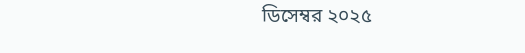ডিসেম্বর ২০২৫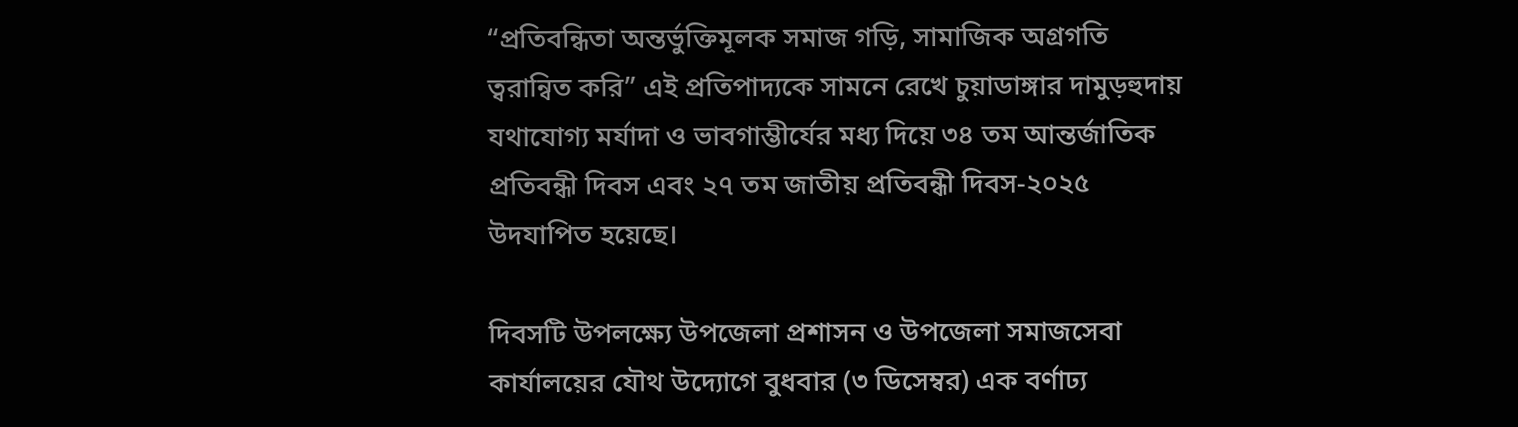“প্রতিবন্ধিতা অন্তর্ভুক্তিমূলক সমাজ গড়ি, সামাজিক অগ্রগতি ত্বরান্বিত করি” এই প্রতিপাদ্যকে সামনে রেখে চুয়াডাঙ্গার দামুড়হুদায় যথাযোগ্য মর্যাদা ও ভাবগাম্ভীর্যের মধ্য দিয়ে ৩৪ তম আন্তর্জাতিক প্রতিবন্ধী দিবস এবং ২৭ তম জাতীয় প্রতিবন্ধী দিবস-২০২৫ উদযাপিত হয়েছে।

দিবসটি উপলক্ষ্যে উপজেলা প্রশাসন ও উপজেলা সমাজসেবা কার্যালয়ের যৌথ উদ্যোগে বুধবার (৩ ডিসেম্বর) এক বর্ণাঢ্য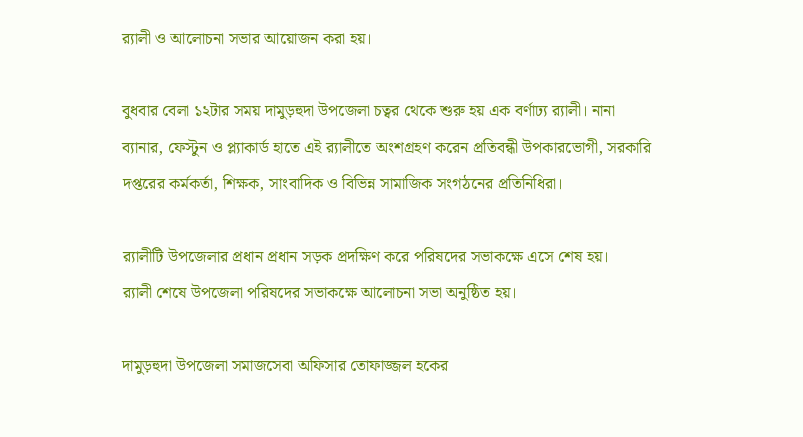র‍্যালী ও আলোচনা সভার আয়োজন করা হয়।

বুধবার বেলা ১২টার সময় দামুড়হুদা উপজেলা চত্বর থেকে শুরু হয় এক বর্ণাঢ্য র‍্যালী। নানা ব্যানার, ফেস্টুন ও প্ল্যাকার্ড হাতে এই র‍্যালীতে অংশগ্রহণ করেন প্রতিবন্ধী উপকারভোগী, সরকারি দপ্তরের কর্মকর্তা, শিক্ষক, সাংবাদিক ও বিভিন্ন সামাজিক সংগঠনের প্রতিনিধিরা।

র‍্যালীটি উপজেলার প্রধান প্রধান সড়ক প্রদক্ষিণ করে পরিষদের সভাকক্ষে এসে শেষ হয়।
র‍্যালী শেষে উপজেলা পরিষদের সভাকক্ষে আলোচনা সভা অনুষ্ঠিত হয়।

দামুড়হুদা উপজেলা সমাজসেবা অফিসার তোফাজ্জল হকের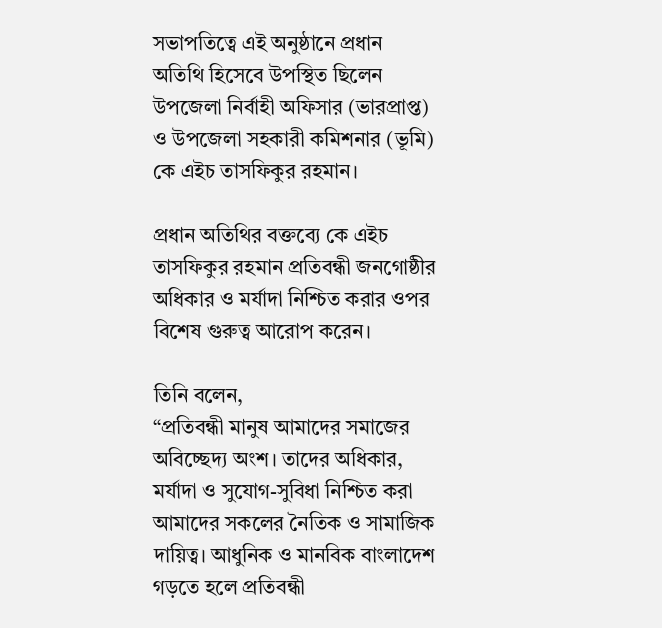সভাপতিত্বে এই অনুষ্ঠানে প্রধান অতিথি হিসেবে উপস্থিত ছিলেন উপজেলা নির্বাহী অফিসার (ভারপ্রাপ্ত) ও উপজেলা সহকারী কমিশনার (ভূমি) কে এইচ তাসফিকুর রহমান।

প্রধান অতিথির বক্তব্যে কে এইচ তাসফিকুর রহমান প্রতিবন্ধী জনগোষ্ঠীর অধিকার ও মর্যাদা নিশ্চিত করার ওপর বিশেষ গুরুত্ব আরোপ করেন।

তিনি বলেন,
“প্রতিবন্ধী মানুষ আমাদের সমাজের অবিচ্ছেদ্য অংশ। তাদের অধিকার, মর্যাদা ও সুযোগ-সুবিধা নিশ্চিত করা আমাদের সকলের নৈতিক ও সামাজিক দায়িত্ব। আধুনিক ও মানবিক বাংলাদেশ গড়তে হলে প্রতিবন্ধী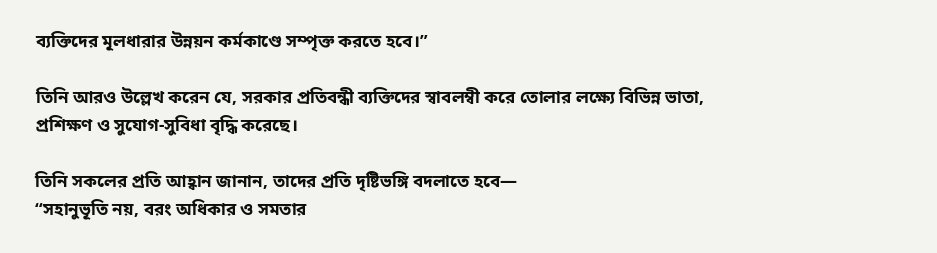ব্যক্তিদের মূলধারার উন্নয়ন কর্মকাণ্ডে সম্পৃক্ত করতে হবে।”

তিনি আরও উল্লেখ করেন যে, সরকার প্রতিবন্ধী ব্যক্তিদের স্বাবলম্বী করে তোলার লক্ষ্যে বিভিন্ন ভাতা, প্রশিক্ষণ ও সুযোগ-সুবিধা বৃদ্ধি করেছে।

তিনি সকলের প্রতি আহ্বান জানান, তাদের প্রতি দৃষ্টিভঙ্গি বদলাতে হবে—
“সহানুভূতি নয়, বরং অধিকার ও সমতার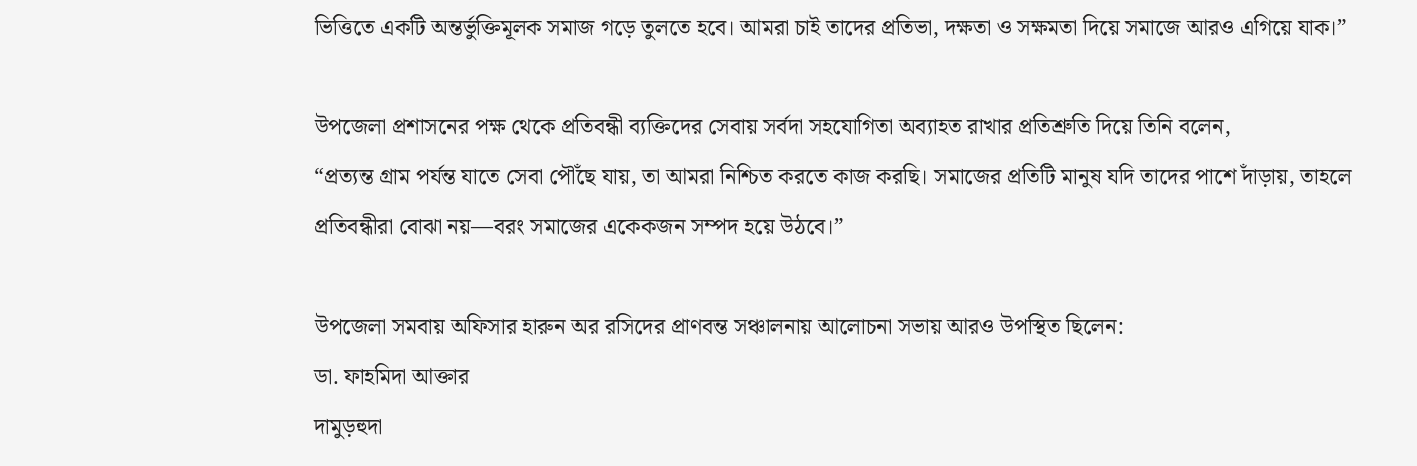ভিত্তিতে একটি অন্তর্ভুক্তিমূলক সমাজ গড়ে তুলতে হবে। আমরা চাই তাদের প্রতিভা, দক্ষতা ও সক্ষমতা দিয়ে সমাজে আরও এগিয়ে যাক।”

উপজেলা প্রশাসনের পক্ষ থেকে প্রতিবন্ধী ব্যক্তিদের সেবায় সর্বদা সহযোগিতা অব্যাহত রাখার প্রতিশ্রুতি দিয়ে তিনি বলেন,
“প্রত্যন্ত গ্রাম পর্যন্ত যাতে সেবা পৌঁছে যায়, তা আমরা নিশ্চিত করতে কাজ করছি। সমাজের প্রতিটি মানুষ যদি তাদের পাশে দাঁড়ায়, তাহলে প্রতিবন্ধীরা বোঝা নয়—বরং সমাজের একেকজন সম্পদ হয়ে উঠবে।”

উপজেলা সমবায় অফিসার হারুন অর রসিদের প্রাণবন্ত সঞ্চালনায় আলোচনা সভায় আরও উপস্থিত ছিলেন:
ডা. ফাহমিদা আক্তার
দামুড়হুদা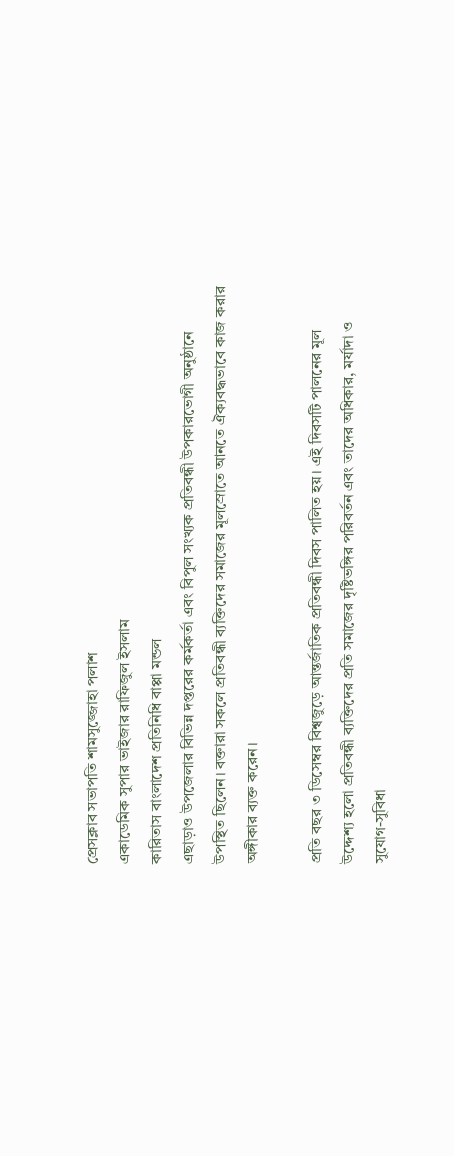প্রেসক্লাব সভাপতি শামসুজ্জোহা পলাশ
একাডেমিক সুপার ভাইজার রাফিজুল ইসলাম
কারিতাস বাংলাদেশ প্রতিনিধি বাপ্পা মন্ডল
এছাড়াও উপজেলার বিভিন্ন দপ্তরের কর্মকর্তা এবং বিপুল সংখ্যক প্রতিবন্ধী উপকারভোগী অনুষ্ঠানে উপস্থিত ছিলেন। বক্তারা সকলে প্রতিবন্ধী ব্যক্তিদের সমাজের মূলস্রোতে আনতে ঐক্যবদ্ধভাবে কাজ করার অঙ্গীকার ব্যক্ত করেন।

প্রতি বছর ৩ ডিসেম্বর বিশ্বজুড়ে আন্তর্জাতিক প্রতিবন্ধী দিবস পালিত হয়। এই দিবসটি পালনের মূল উদ্দেশ্য হলো প্রতিবন্ধী ব্যক্তিদের প্রতি সমাজের দৃষ্টিভঙ্গির পরিবর্তন এবং তাদের অধিকার, মর্যাদা ও সুযোগ-সুবিধা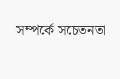সম্পর্কে সচেতনতা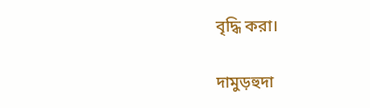বৃদ্ধি করা।

দামুড়হুদা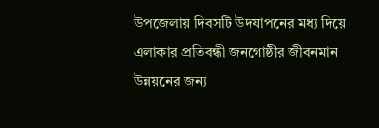উপজেলায় দিবসটি উদযাপনের মধ্য দিয়ে এলাকার প্রতিবন্ধী জনগোষ্ঠীর জীবনমান উন্নয়নের জন্য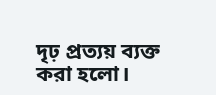দৃঢ় প্রত্যয় ব্যক্ত করা হলো।